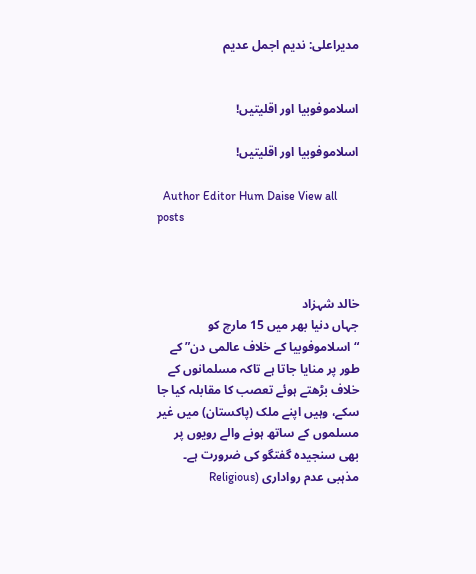مدیراعلی: ندیم اجمل عدیم


اسلاموفوبیا اور اقلیتیں!

اسلاموفوبیا اور اقلیتیں!

  Author Editor Hum Daise View all posts



خالد شہزاد
جہاں دنیا بھر میں 15 مارچ کو “اسلاموفوبیا کے خلاف عالمی دن” کے طور پر منایا جاتا ہے تاکہ مسلمانوں کے خلاف بڑھتے ہوئے تعصب کا مقابلہ کیا جا سکے، وہیں اپنے ملک (پاکستان) میں غیر مسلموں کے ساتھ ہونے والے رویوں پر بھی سنجیدہ گفتگو کی ضرورت ہے۔
مذہبی عدم رواداری (Religious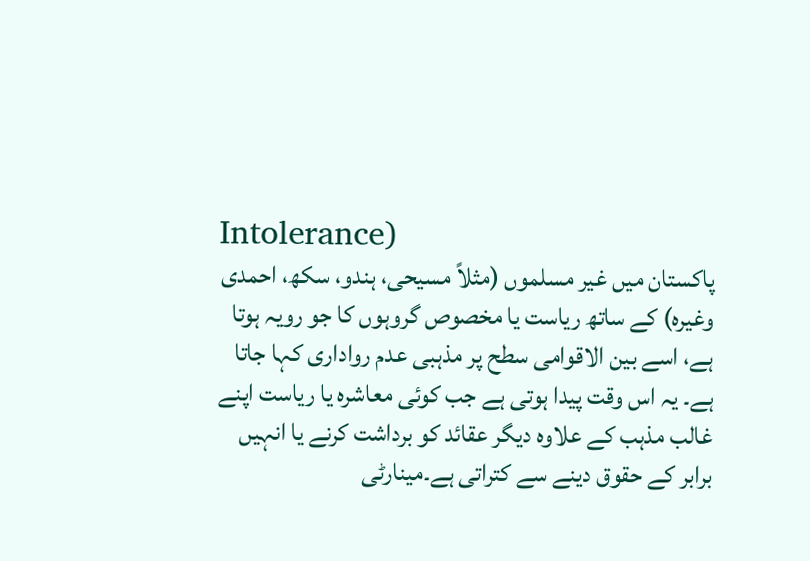Intolerance)
پاکستان میں غیر مسلموں (مثلاً مسیحی، ہندو، سکھ، احمدی وغیرہ) کے ساتھ ریاست یا مخصوص گروہوں کا جو رویہ ہوتا ہے، اسے بین الاقوامی سطح پر مذہبی عدم رواداری کہا جاتا ہے۔ یہ اس وقت پیدا ہوتی ہے جب کوئی معاشرہ یا ریاست اپنے غالب مذہب کے علاوہ دیگر عقائد کو برداشت کرنے یا انہیں برابر کے حقوق دینے سے کتراتی ہے۔مینارٹی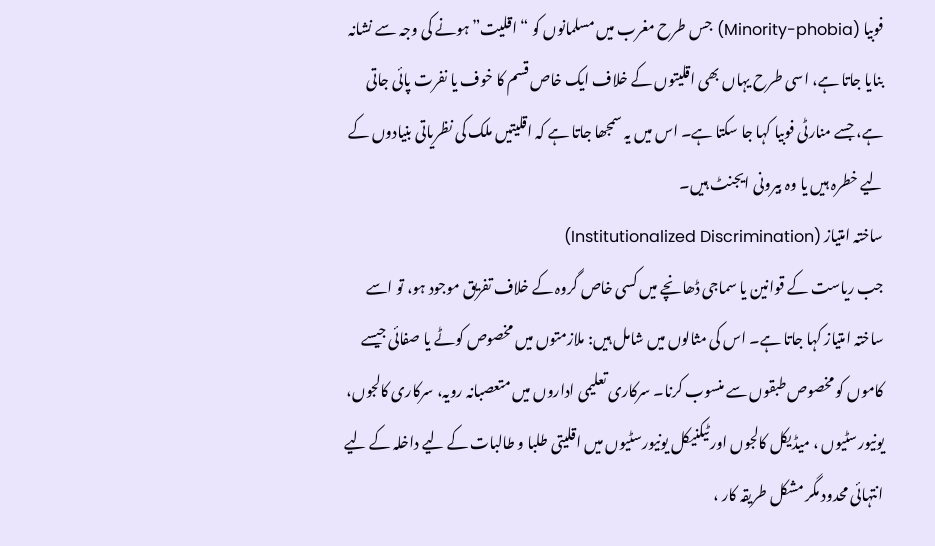فوبیا (Minority-phobia) جس طرح مغرب میں مسلمانوں کو “اقلیت” ہونے کی وجہ سے نشانہ بنایا جاتا ہے، اسی طرح یہاں بھی اقلیتوں کے خلاف ایک خاص قسم کا خوف یا نفرت پائی جاتی ہے، جسے منارٹی فوبیا کہا جا سکتا ہے۔ اس میں یہ سمجھا جاتا ہے کہ اقلیتیں ملک کی نظریاتی بنیادوں کے لیے خطرہ ہیں یا وہ بیرونی ایجنٹ ہیں۔
ساختہ امتیاز (Institutionalized Discrimination)
جب ریاست کے قوانین یا سماجی ڈھانچے میں کسی خاص گروہ کے خلاف تفریق موجود ہو، تو اسے ساختہ امتیاز کہا جاتا ہے۔ اس کی مثالوں میں شامل ہیں: ملازمتوں میں مخصوص کوٹے یا صفائی جیسے کاموں کو مخصوص طبقوں سے منسوب کرنا۔ سرکاری تعلیمی اداروں میں متعصبانہ رویہ، سرکاری کالجوں، یونیورسٹیوں ، میڈیکل کالجوں اور ٹیکنیکل یونیورسٹیوں میں اقلیتی طلبا و طالبات کے لیے داخلہ کے لیے انتہائی محدود مگر مشکل طریقہ کار ،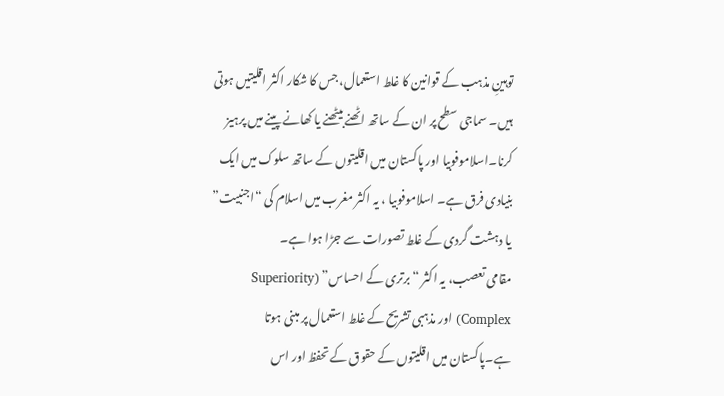توہینِ مذہب کے قوانین کا غلط استعمال، جس کا شکار اکثر اقلیتیں ہوتی ہیں۔ سماجی سطح پر ان کے ساتھ اٹھنے بیٹھنے یا کھانے پینے میں پرہیز کرنا۔اسلاموفوبیا اور پاکستان میں اقلیتوں کے ساتھ سلوک میں ایک بنیادی فرق ہے۔ اسلاموفوبیا ، یہ اکثر مغرب میں اسلام کی “اجنبیت” یا دہشت گردی کے غلط تصورات سے جڑا ہوا ہے۔
مقامی تعصب، یہ اکثر “برتری کے احساس” (Superiority Complex) اور مذہبی تشریح کے غلط استعمال پر مبنی ہوتا ہے۔پاکستان میں اقلیتوں کے حقوق کے تحفظ اور اس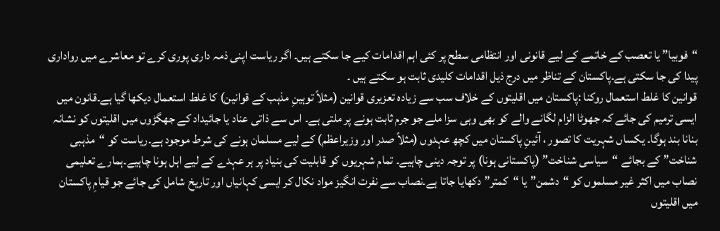“فوبیا” یا تعصب کے خاتمے کے لیے قانونی اور انتظامی سطح پر کئی اہم اقدامات کیے جا سکتے ہیں۔ اگر ریاست اپنی ذمہ داری پوری کرے تو معاشرے میں رواداری پیدا کی جا سکتی ہے۔پاکستان کے تناظر میں درج ذیل اقدامات کلیدی ثابت ہو سکتے ہیں ۔
قوانین کا غلط استعمال روکنا :پاکستان میں اقلیتوں کے خلاف سب سے زیادہ تعزیری قوانین (مثلاً توہینِ مذہب کے قوانین) کا غلط استعمال دیکھا گیا ہے۔قانون میں ایسی ترمیم کی جائے کہ جھوٹا الزام لگانے والے کو بھی وہی سزا ملے جو جرم ثابت ہونے پر ملتی ہے۔ اس سے ذاتی عناد یا جائیداد کے جھگڑوں میں اقلیتوں کو نشانہ بنانا بند ہوگا۔ یکساں شہریت کا تصور ، آئینِ پاکستان میں کچھ عہدوں (مثلاً صدر اور وزیراعظم) کے لیے مسلمان ہونے کی شرط موجود ہے۔ریاست کو “مذہبی شناخت” کے بجائے “سیاسی شناخت” (پاکستانی ہونا) پر توجہ دینی چاہیے۔ تمام شہریوں کو قابلیت کی بنیاد پر ہر عہدے کے لیے اہل ہونا چاہیے۔ہمارے تعلیمی نصاب میں اکثر غیر مسلموں کو “دشمن” یا “کمتر” دکھایا جاتا ہے۔نصاب سے نفرت انگیز مواد نکال کر ایسی کہانیاں اور تاریخ شامل کی جائے جو قیامِ پاکستان میں اقلیتوں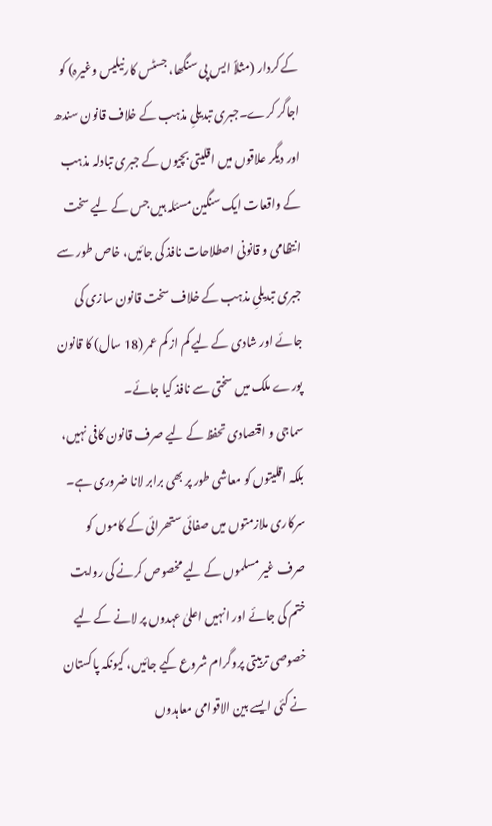کے کردار (مثلاً ایس پی سنگھا، جسٹس کارنیلیس وغیرہ) کو اجاگر کرے۔جبری تبدیلیِ مذہب کے خلاف قانون سندھ اور دیگر علاقوں میں اقلیتی بچیوں کے جبری تبادلہ مذہب کے واقعات ایک سنگین مسئلہ ہیں جس کے لیے سخت انتظامی و قانونی اصطلاحات نافذ کی جائیں، خاص طور سے جبری تبدیلیِ مذہب کے خلاف سخت قانون سازی کی جائے اور شادی کے لیے کم از کم عمر (18 سال) کا قانون پورے ملک میں سختی سے نافذ کیا جائے۔
سماجی و اقتصادی تحفظ کے لیے صرف قانون کافی نہیں، بلکہ اقلیتوں کو معاشی طور پر بھی برابر لانا ضروری ہے۔
سرکاری ملازمتوں میں صفائی ستھرائی کے کاموں کو صرف غیر مسلموں کے لیے مخصوص کرنے کی روایت ختم کی جائے اور انہیں اعلیٰ عہدوں پر لانے کے لیے خصوصی تربیتی پروگرام شروع کیے جائیں، کیونکہ پاکستان نے کئی ایسے بین الاقوامی معاہدوں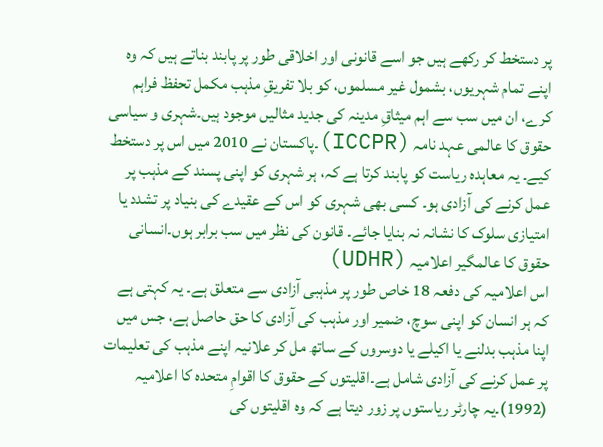پر دستخط کر رکھے ہیں جو اسے قانونی اور اخلاقی طور پر پابند بناتے ہیں کہ وہ اپنے تمام شہریوں، بشمول غیر مسلموں، کو بلا تفریقِ مذہب مکمل تحفظ فراہم کرے، ان میں سب سے اہم میثاقِ مدینہ کی جدید مثالیں موجود ہیں۔شہری و سیاسی حقوق کا عالمی عہد نامہ (ICCPR)۔پاکستان نے 2010 میں اس پر دستخط کیے۔ یہ معاہدہ ریاست کو پابند کرتا ہے کہ، ہر شہری کو اپنی پسند کے مذہب پر عمل کرنے کی آزادی ہو۔ کسی بھی شہری کو اس کے عقیدے کی بنیاد پر تشدد یا امتیازی سلوک کا نشانہ نہ بنایا جائے۔ قانون کی نظر میں سب برابر ہوں۔انسانی حقوق کا عالمگیر اعلامیہ (UDHR)
اس اعلامیہ کی دفعہ 18 خاص طور پر مذہبی آزادی سے متعلق ہے۔ یہ کہتی ہے کہ ہر انسان کو اپنی سوچ، ضمیر اور مذہب کی آزادی کا حق حاصل ہے، جس میں اپنا مذہب بدلنے یا اکیلے یا دوسروں کے ساتھ مل کر علانیہ اپنے مذہب کی تعلیمات پر عمل کرنے کی آزادی شامل ہے۔اقلیتوں کے حقوق کا اقوامِ متحدہ کا اعلامیہ (1992)۔یہ چارٹر ریاستوں پر زور دیتا ہے کہ وہ اقلیتوں کی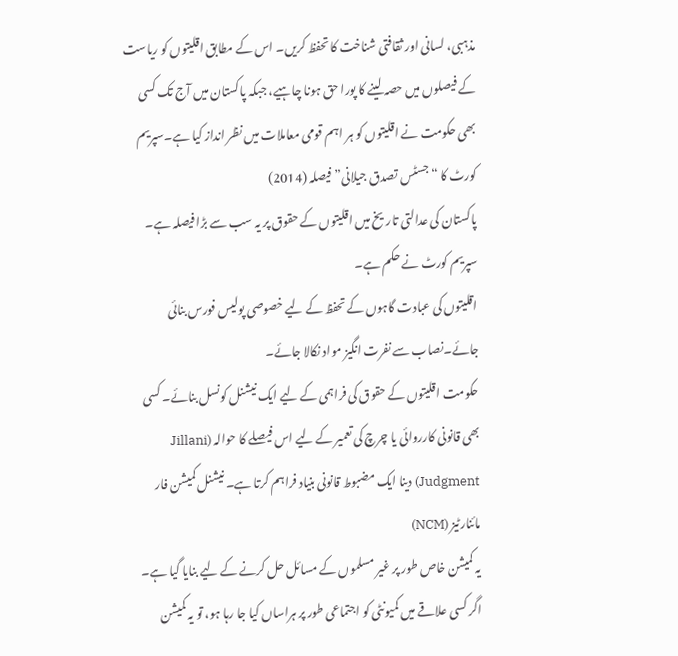مذہبی، لسانی اور ثقافتی شناخت کا تحفظ کریں۔ اس کے مطابق اقلیتوں کو ریاست کے فیصلوں میں حصہ لینے کا پورا حق ہونا چاہیے، جبکہ پاکستان میں آج تک کسی بھی حکومت نے اقلیتوں کو ہر اہم قومی معاملات میں نظر انداز کیا ہے۔سپریم کورٹ کا “جسٹس تصدق جیلانی” فیصلہ (2014)
پاکستان کی عدالتی تاریخ میں اقلیتوں کے حقوق پر یہ سب سے بڑا فیصلہ ہے۔ سپریم کورٹ نے حکم ہے۔
اقلیتوں کی عبادت گاہوں کے تحفظ کے لیے خصوصی پولیس فورس بنائی جائے۔نصاب سے نفرت انگیز مواد نکالا جائے۔
حکومت اقلیتوں کے حقوق کی فراہمی کے لیے ایک نیشنل کونسل بنائے۔ کسی بھی قانونی کارروائی یا چرچ کی تعمیر کے لیے اس فیصلے کا حوالہ (Jillani Judgment) دینا ایک مضبوط قانونی بنیاد فراہم کرتا ہے۔ نیشنل کمیشن فار مائنارٹیز (NCM)
یہ کمیشن خاص طور پر غیر مسلموں کے مسائل حل کرنے کے لیے بنایا گیا ہے۔ اگر کسی علاقے میں کمیونٹی کو اجتماعی طور پر ہراساں کیا جا رہا ہو، تو یہ کمیشن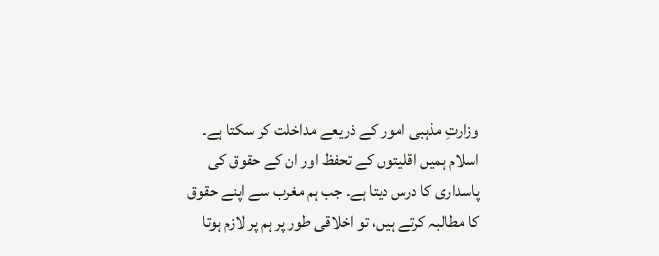وزارتِ مذہبی امور کے ذریعے مداخلت کر سکتا ہے۔
اسلام ہمیں اقلیتوں کے تحفظ اور ان کے حقوق کی پاسداری کا درس دیتا ہے۔ جب ہم مغرب سے اپنے حقوق کا مطالبہ کرتے ہیں، تو اخلاقی طور پر ہم پر لازم ہوتا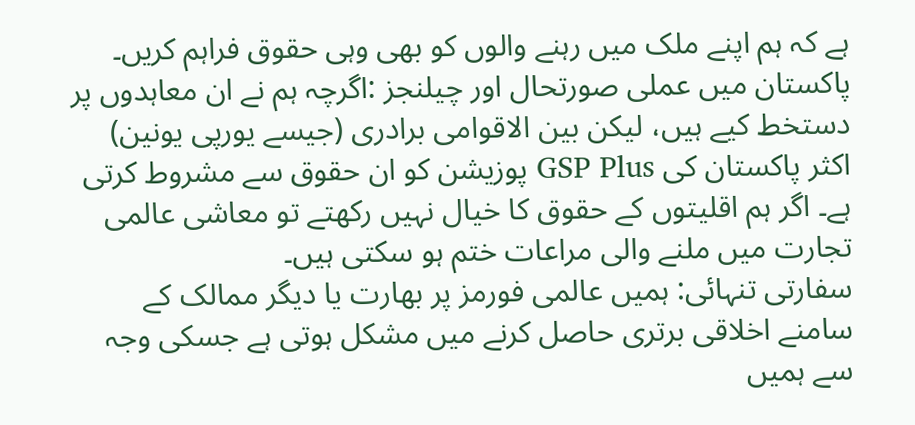ہے کہ ہم اپنے ملک میں رہنے والوں کو بھی وہی حقوق فراہم کریں۔
پاکستان میں عملی صورتحال اور چیلنجز :اگرچہ ہم نے ان معاہدوں پر دستخط کیے ہیں، لیکن بین الاقوامی برادری (جیسے یورپی یونین) اکثر پاکستان کی GSP Plus پوزیشن کو ان حقوق سے مشروط کرتی ہے۔ اگر ہم اقلیتوں کے حقوق کا خیال نہیں رکھتے تو معاشی عالمی تجارت میں ملنے والی مراعات ختم ہو سکتی ہیں۔
سفارتی تنہائی: ہمیں عالمی فورمز پر بھارت یا دیگر ممالک کے سامنے اخلاقی برتری حاصل کرنے میں مشکل ہوتی ہے جسکی وجہ سے ہمیں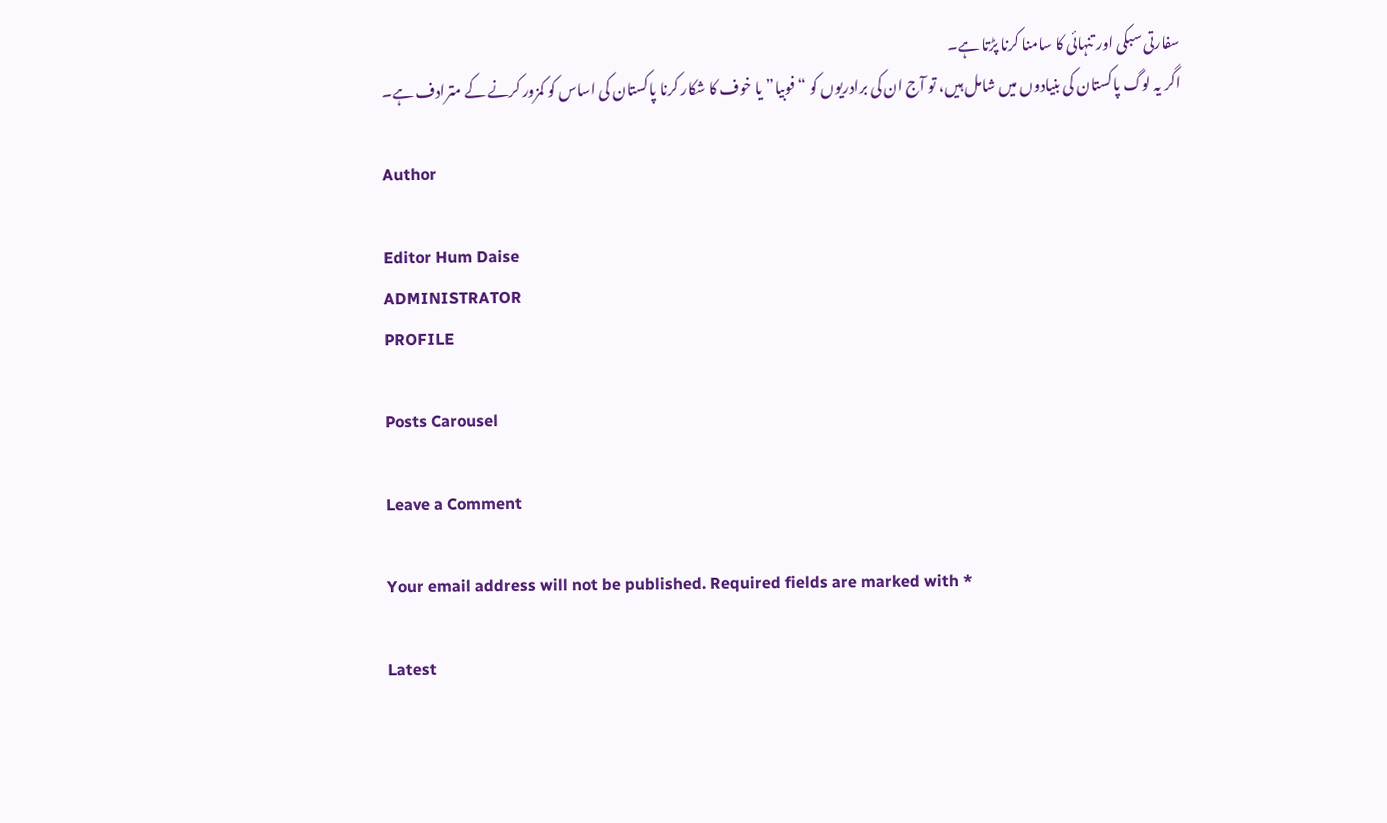سفارتی سبکی اور تنہائی کا سامنا کرنا پڑتا ہے۔
اگر یہ لوگ پاکستان کی بنیادوں میں شامل ہیں، تو آج ان کی برادریوں کو “فوبیا” یا خوف کا شکار کرنا پاکستان کی اساس کو کمزور کرنے کے مترادف ہے۔

Author

Editor Hum Daise
ADMINISTRATOR
PROFILE

Posts Carousel

Leave a Comment

Your email address will not be published. Required fields are marked with *

Latest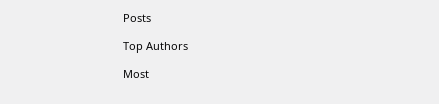Posts

Top Authors

Most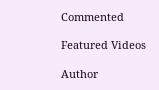Commented

Featured Videos

Author